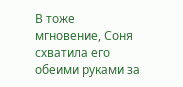В тоже мгновение, Соня схватила его обеими руками за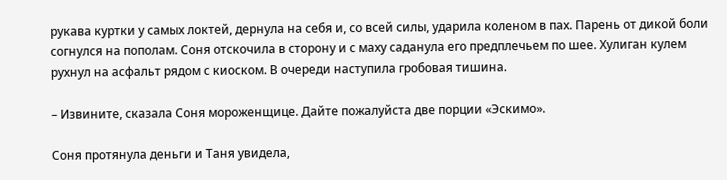рукава куртки у самых локтей, дернула на себя и, со всей силы, ударила коленом в пах. Парень от дикой боли согнулся на пополам. Соня отскочила в сторону и с маху саданула его предплечьем по шее. Хулиган кулем рухнул на асфальт рядом с киоском. В очереди наступила гробовая тишина.

– Извините, сказала Соня мороженщице. Дайте пожалуйста две порции «Эскимо».

Соня протянула деньги и Таня увидела,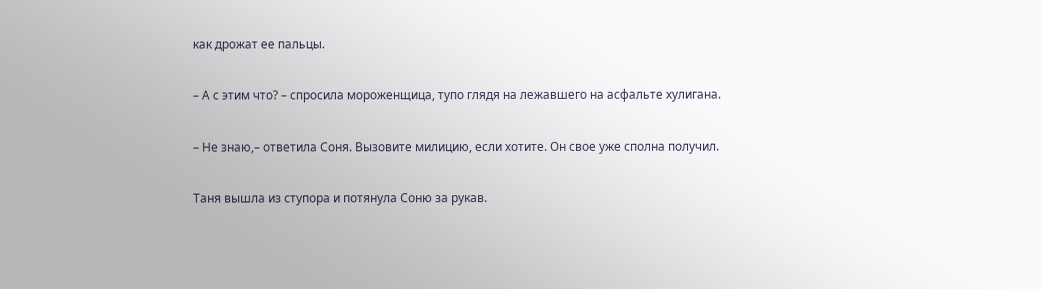как дрожат ее пальцы.

– А с этим что? – спросила мороженщица, тупо глядя на лежавшего на асфальте хулигана.

– Не знаю,– ответила Соня. Вызовите милицию, если хотите. Он свое уже сполна получил.

Таня вышла из ступора и потянула Соню за рукав.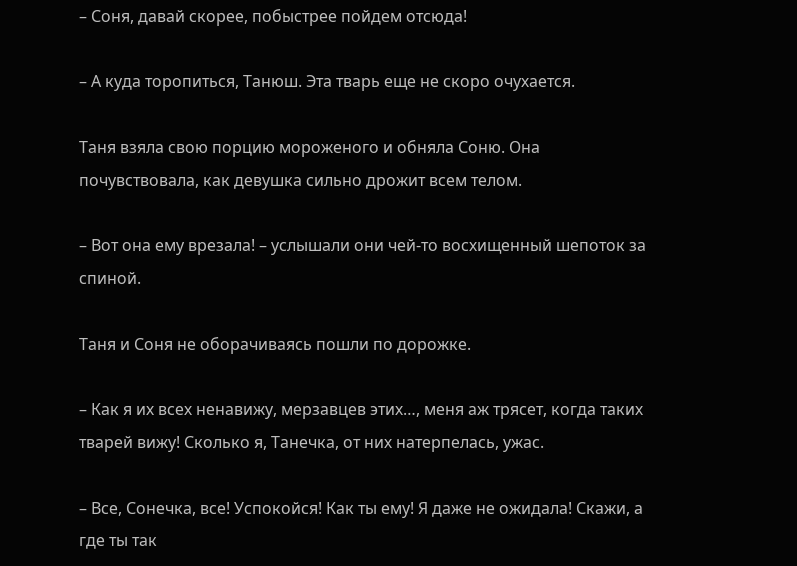– Соня, давай скорее, побыстрее пойдем отсюда!

– А куда торопиться, Танюш. Эта тварь еще не скоро очухается.

Таня взяла свою порцию мороженого и обняла Соню. Она почувствовала, как девушка сильно дрожит всем телом.

– Вот она ему врезала! – услышали они чей-то восхищенный шепоток за спиной.

Таня и Соня не оборачиваясь пошли по дорожке.

– Как я их всех ненавижу, мерзавцев этих…, меня аж трясет, когда таких тварей вижу! Сколько я, Танечка, от них натерпелась, ужас.

– Все, Сонечка, все! Успокойся! Как ты ему! Я даже не ожидала! Скажи, а где ты так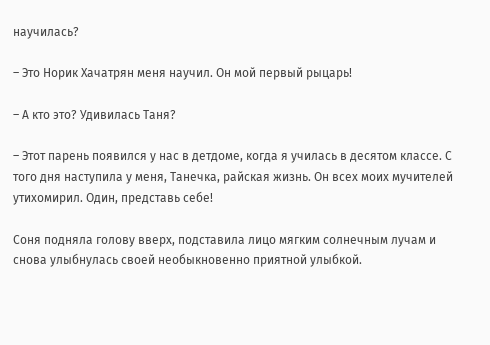научилась?

– Это Норик Хачатрян меня научил. Он мой первый рыцарь!

– А кто это? Удивилась Таня?

– Этот парень появился у нас в детдоме, когда я училась в десятом классе. С того дня наступила у меня, Танечка, райская жизнь. Он всех моих мучителей утихомирил. Один, представь себе!

Соня подняла голову вверх, подставила лицо мягким солнечным лучам и снова улыбнулась своей необыкновенно приятной улыбкой.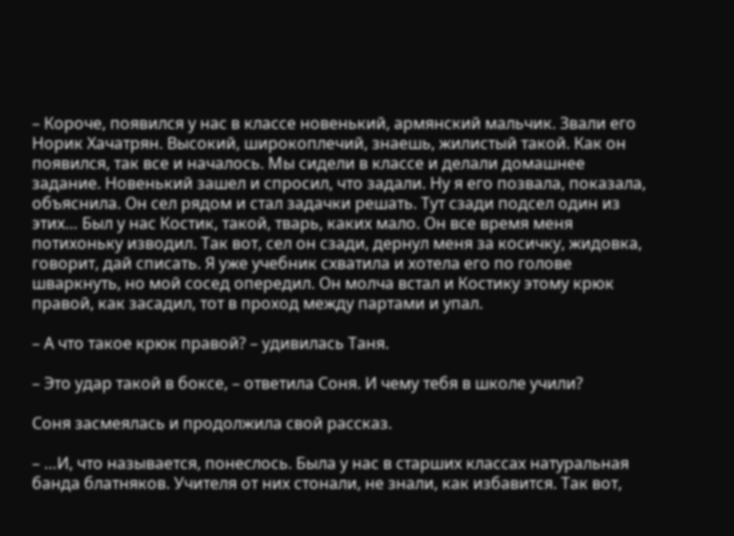– Короче, появился у нас в классе новенький, армянский мальчик. Звали его Норик Хачатрян. Высокий, широкоплечий, знаешь, жилистый такой. Как он появился, так все и началось. Мы сидели в классе и делали домашнее задание. Новенький зашел и спросил, что задали. Ну я его позвала, показала, объяснила. Он сел рядом и стал задачки решать. Тут сзади подсел один из этих… Был у нас Костик, такой, тварь, каких мало. Он все время меня потихоньку изводил. Так вот, сел он сзади, дернул меня за косичку, жидовка, говорит, дай списать. Я уже учебник схватила и хотела его по голове шваркнуть, но мой сосед опередил. Он молча встал и Костику этому крюк правой, как засадил, тот в проход между партами и упал.

– А что такое крюк правой? – удивилась Таня.

– Это удар такой в боксе, – ответила Соня. И чему тебя в школе учили?

Соня засмеялась и продолжила свой рассказ.

– …И, что называется, понеслось. Была у нас в старших классах натуральная банда блатняков. Учителя от них стонали, не знали, как избавится. Так вот,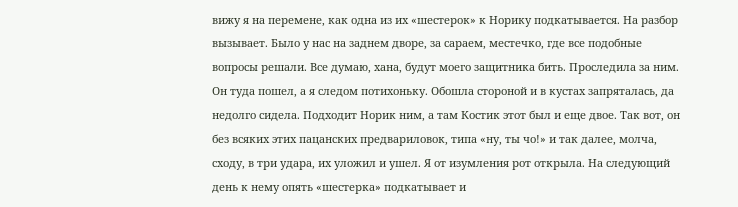вижу я на перемене, как одна из их «шестерок» к Норику подкатывается. На разбор вызывает. Было у нас на заднем дворе, за сараем, местечко, где все подобные вопросы решали. Все думаю, хана, будут моего защитника бить. Проследила за ним. Он туда пошел, а я следом потихоньку. Обошла стороной и в кустах запряталась, да недолго сидела. Подходит Норик ним, а там Костик этот был и еще двое. Так вот, он без всяких этих пацанских предвариловок, типа «ну, ты чо!» и так далее, молча, сходу, в три удара, их уложил и ушел. Я от изумления рот открыла. На следующий день к нему опять «шестерка» подкатывает и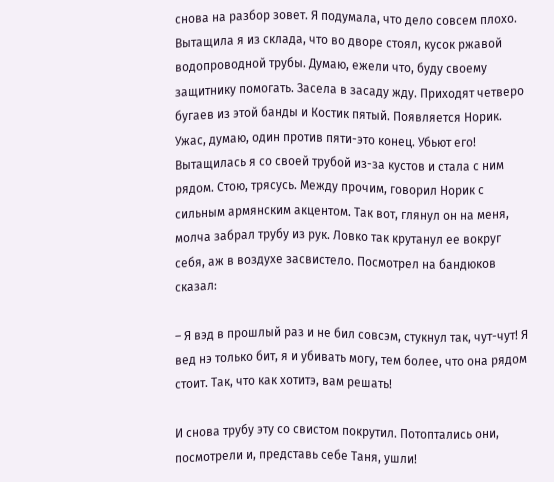снова на разбор зовет. Я подумала, что дело совсем плохо. Вытащила я из склада, что во дворе стоял, кусок ржавой водопроводной трубы. Думаю, ежели что, буду своему защитнику помогать. Засела в засаду жду. Приходят четверо бугаев из этой банды и Костик пятый. Появляется Норик. Ужас, думаю, один против пяти-это конец. Убьют его! Вытащилась я со своей трубой из-за кустов и стала с ним рядом. Стою, трясусь. Между прочим, говорил Норик с сильным армянским акцентом. Так вот, глянул он на меня, молча забрал трубу из рук. Ловко так крутанул ее вокруг себя, аж в воздухе засвистело. Посмотрел на бандюков сказал:

– Я вэд в прошлый раз и не бил совсэм, стукнул так, чут-чут! Я вед нэ только бит, я и убивать могу, тем более, что она рядом стоит. Так, что как хотитэ, вам решать!

И снова трубу эту со свистом покрутил. Потоптались они, посмотрели и, представь себе Таня, ушли!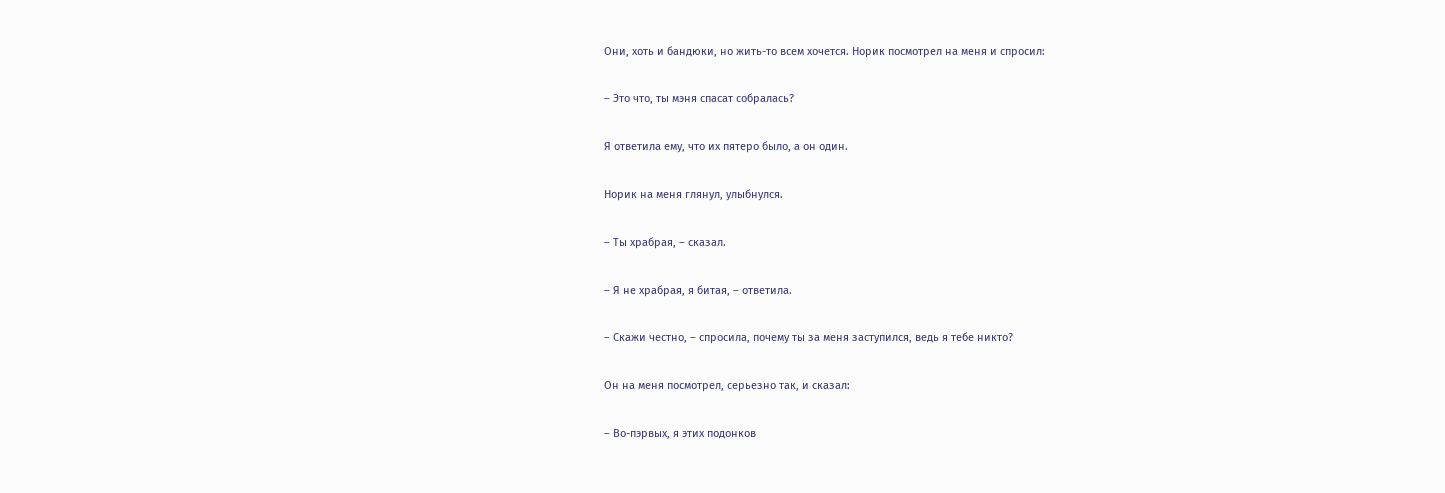Они, хоть и бандюки, но жить-то всем хочется. Норик посмотрел на меня и спросил:

– Это что, ты мэня спасат собралась?

Я ответила ему, что их пятеро было, а он один.

Норик на меня глянул, улыбнулся.

– Ты храбрая, – сказал.

– Я не храбрая, я битая, – ответила.

– Скажи честно, – спросила, почему ты за меня заступился, ведь я тебе никто?

Он на меня посмотрел, серьезно так, и сказал:

– Во-пэрвых, я этих подонков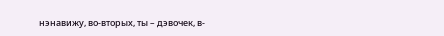нэнавижу, во-вторых, ты – дэвочек, в-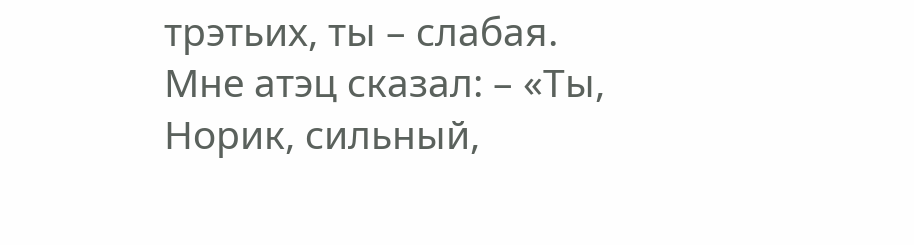трэтьих, ты – слабая. Мне атэц сказал: – «Ты, Норик, сильный,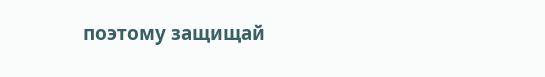поэтому защищай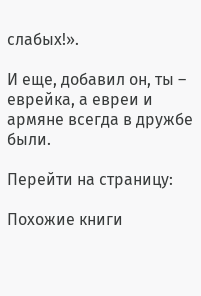слабых!».

И еще, добавил он, ты – еврейка, а евреи и армяне всегда в дружбе были.

Перейти на страницу:

Похожие книги